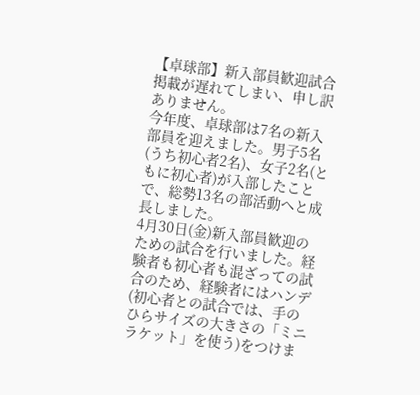【卓球部】新入部員歓迎試合
掲載が遅れてしまい、申し訳ありません。
今年度、卓球部は7名の新入部員を迎えました。男子5名(うち初心者2名)、女子2名(ともに初心者)が入部したことで、総勢13名の部活動へと成長しました。
4月30日(金)新入部員歓迎のための試合を行いました。経験者も初心者も混ざっての試合のため、経験者にはハンデ(初心者との試合では、手のひらサイズの大きさの「ミニラケット」を使う)をつけま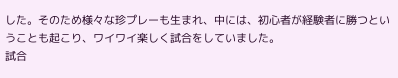した。そのため様々な珍プレーも生まれ、中には、初心者が経験者に勝つということも起こり、ワイワイ楽しく試合をしていました。
試合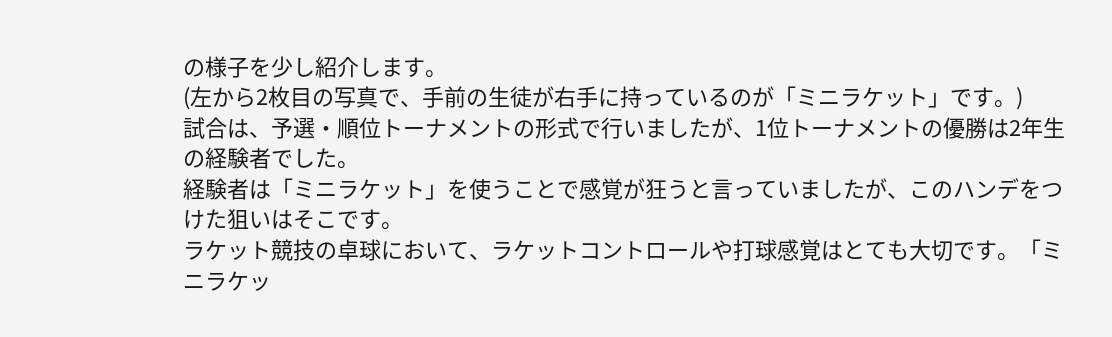の様子を少し紹介します。
(左から2枚目の写真で、手前の生徒が右手に持っているのが「ミニラケット」です。)
試合は、予選・順位トーナメントの形式で行いましたが、1位トーナメントの優勝は2年生の経験者でした。
経験者は「ミニラケット」を使うことで感覚が狂うと言っていましたが、このハンデをつけた狙いはそこです。
ラケット競技の卓球において、ラケットコントロールや打球感覚はとても大切です。「ミニラケッ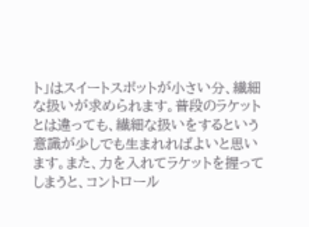ト」はスイートスポットが小さい分、繊細な扱いが求められます。普段のラケットとは違っても、繊細な扱いをするという意識が少しでも生まれればよいと思います。また、力を入れてラケットを握ってしまうと、コントロール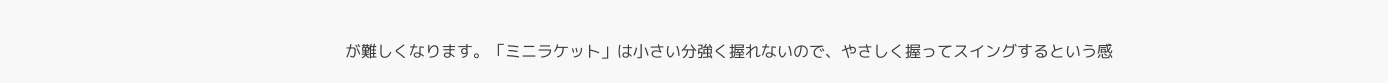が難しくなります。「ミニラケット」は小さい分強く握れないので、やさしく握ってスイングするという感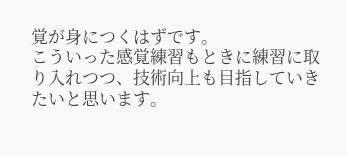覚が身につくはずです。
こういった感覚練習もときに練習に取り入れつつ、技術向上も目指していきたいと思います。